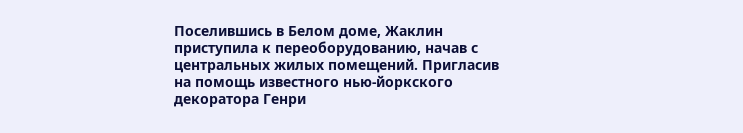Поселившись в Белом доме, Жаклин приступила к переоборудованию, начав с центральных жилых помещений. Пригласив на помощь известного нью-йоркского декоратора Генри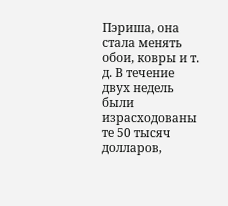Пэриша, она стала менять обои, ковры и т. д. В течение двух недель были израсходованы те 50 тысяч долларов,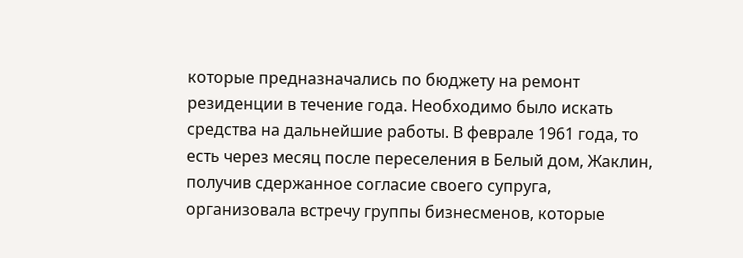которые предназначались по бюджету на ремонт резиденции в течение года. Необходимо было искать средства на дальнейшие работы. В феврале 1961 года, то есть через месяц после переселения в Белый дом, Жаклин, получив сдержанное согласие своего супруга, организовала встречу группы бизнесменов, которые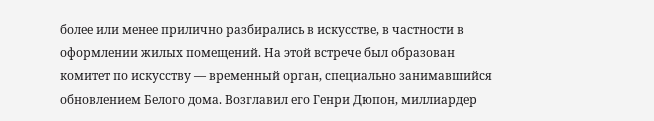более или менее прилично разбирались в искусстве, в частности в оформлении жилых помещений. На этой встрече был образован комитет по искусству — временный орган, специально занимавшийся обновлением Белого дома. Возглавил его Генри Дюпон, миллиардер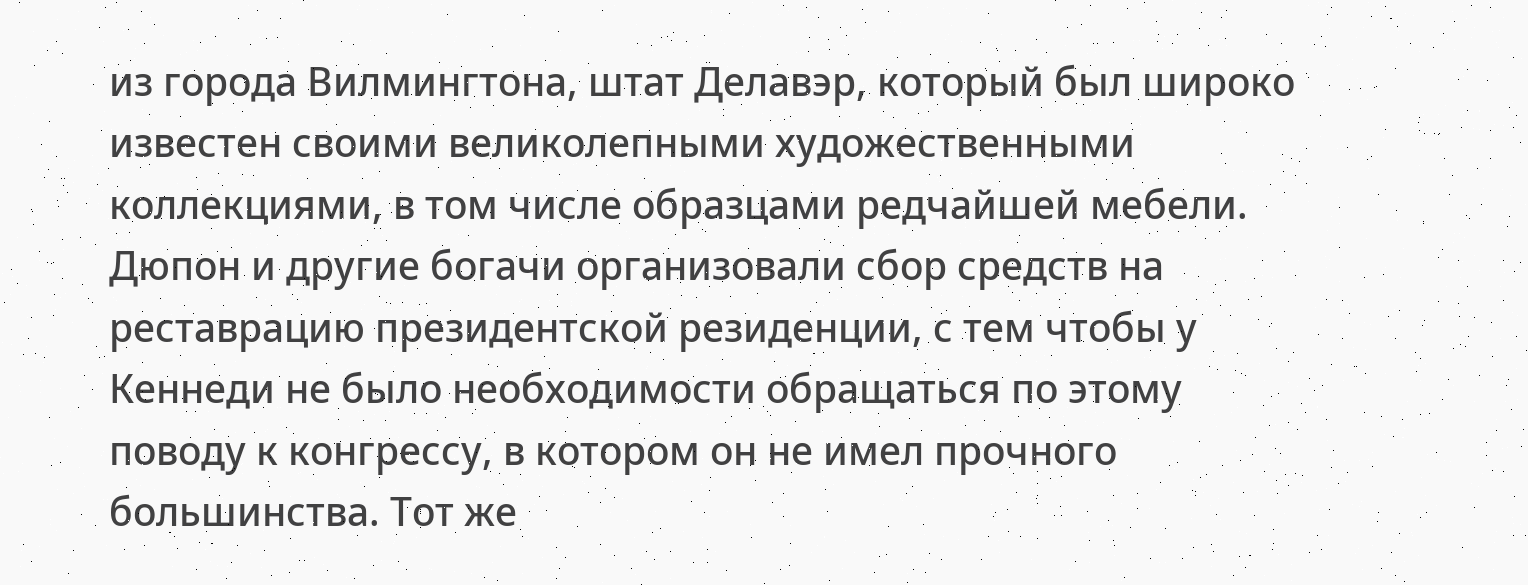из города Вилмингтона, штат Делавэр, который был широко известен своими великолепными художественными коллекциями, в том числе образцами редчайшей мебели.
Дюпон и другие богачи организовали сбор средств на реставрацию президентской резиденции, с тем чтобы у Кеннеди не было необходимости обращаться по этому поводу к конгрессу, в котором он не имел прочного большинства. Тот же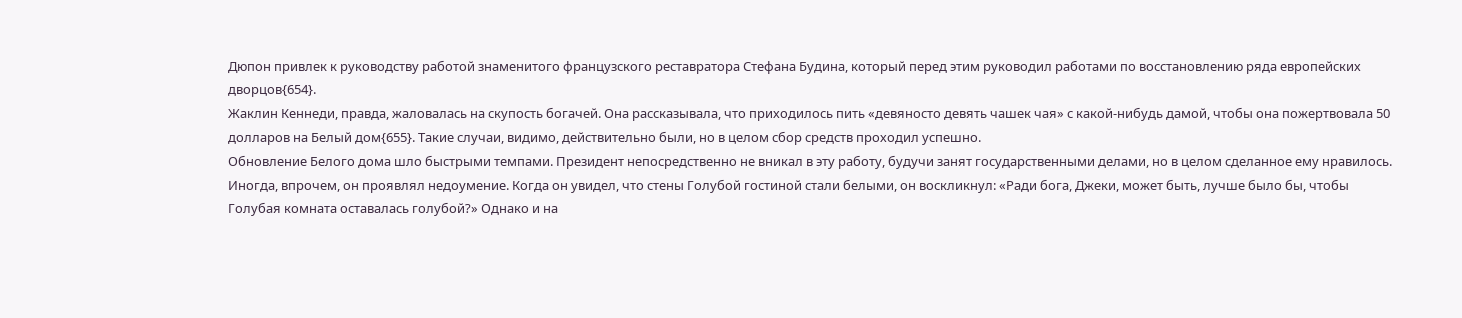Дюпон привлек к руководству работой знаменитого французского реставратора Стефана Будина, который перед этим руководил работами по восстановлению ряда европейских дворцов{654}.
Жаклин Кеннеди, правда, жаловалась на скупость богачей. Она рассказывала, что приходилось пить «девяносто девять чашек чая» с какой-нибудь дамой, чтобы она пожертвовала 50 долларов на Белый дом{655}. Такие случаи, видимо, действительно были, но в целом сбор средств проходил успешно.
Обновление Белого дома шло быстрыми темпами. Президент непосредственно не вникал в эту работу, будучи занят государственными делами, но в целом сделанное ему нравилось. Иногда, впрочем, он проявлял недоумение. Когда он увидел, что стены Голубой гостиной стали белыми, он воскликнул: «Ради бога, Джеки, может быть, лучше было бы, чтобы Голубая комната оставалась голубой?» Однако и на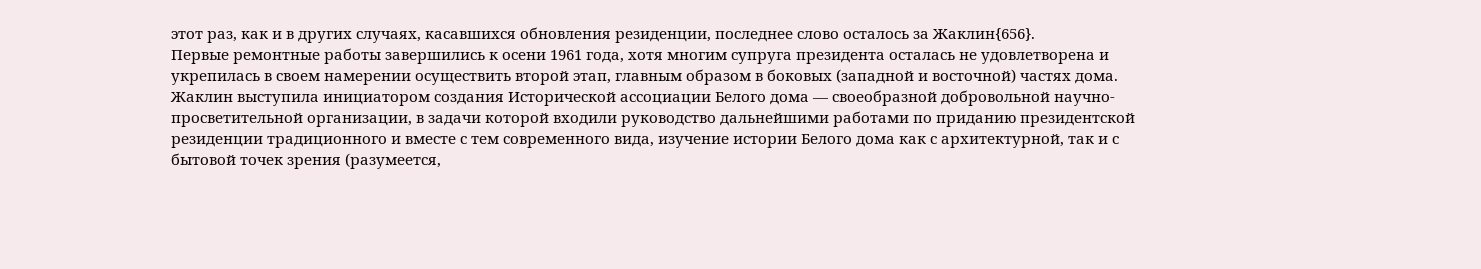этот раз, как и в других случаях, касавшихся обновления резиденции, последнее слово осталось за Жаклин{656}.
Первые ремонтные работы завершились к осени 1961 года, хотя многим супруга президента осталась не удовлетворена и укрепилась в своем намерении осуществить второй этап, главным образом в боковых (западной и восточной) частях дома.
Жаклин выступила инициатором создания Исторической ассоциации Белого дома — своеобразной добровольной научно-просветительной организации, в задачи которой входили руководство дальнейшими работами по приданию президентской резиденции традиционного и вместе с тем современного вида, изучение истории Белого дома как с архитектурной, так и с бытовой точек зрения (разумеется,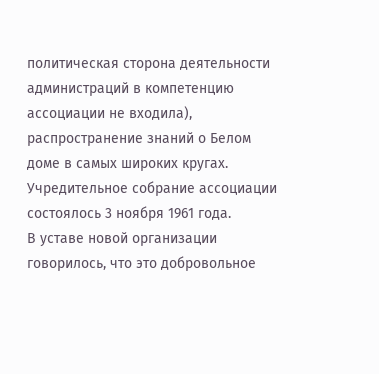политическая сторона деятельности администраций в компетенцию ассоциации не входила), распространение знаний о Белом доме в самых широких кругах. Учредительное собрание ассоциации состоялось 3 ноября 1961 года.
В уставе новой организации говорилось, что это добровольное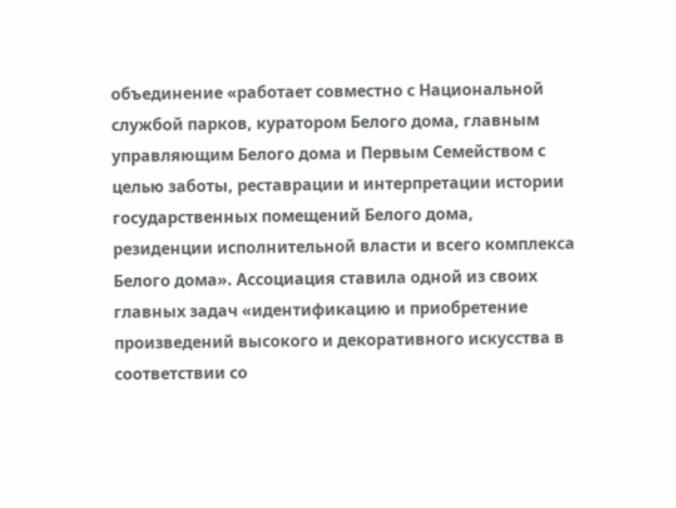объединение «работает совместно с Национальной службой парков, куратором Белого дома, главным управляющим Белого дома и Первым Семейством с целью заботы, реставрации и интерпретации истории государственных помещений Белого дома, резиденции исполнительной власти и всего комплекса Белого дома». Ассоциация ставила одной из своих главных задач «идентификацию и приобретение произведений высокого и декоративного искусства в соответствии со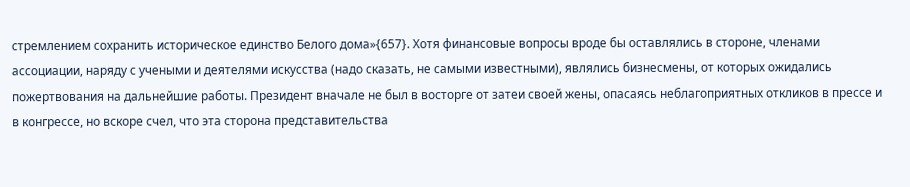стремлением сохранить историческое единство Белого дома»{657}. Хотя финансовые вопросы вроде бы оставлялись в стороне, членами ассоциации, наряду с учеными и деятелями искусства (надо сказать, не самыми известными), являлись бизнесмены, от которых ожидались пожертвования на дальнейшие работы. Президент вначале не был в восторге от затеи своей жены, опасаясь неблагоприятных откликов в прессе и в конгрессе, но вскоре счел, что эта сторона представительства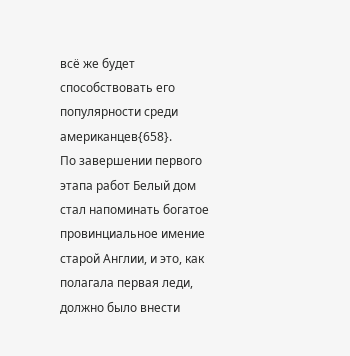всё же будет способствовать его популярности среди американцев{658}.
По завершении первого этапа работ Белый дом стал напоминать богатое провинциальное имение старой Англии, и это, как полагала первая леди, должно было внести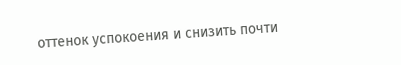оттенок успокоения и снизить почти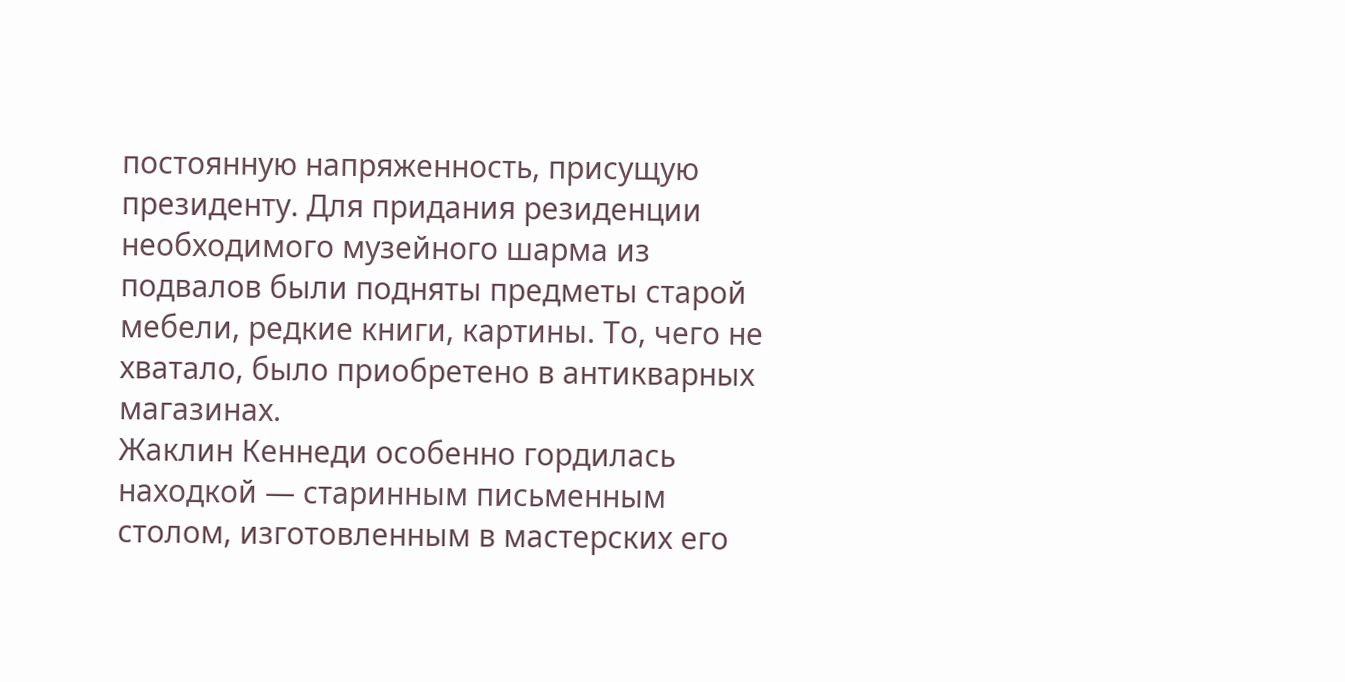постоянную напряженность, присущую президенту. Для придания резиденции необходимого музейного шарма из подвалов были подняты предметы старой мебели, редкие книги, картины. То, чего не хватало, было приобретено в антикварных магазинах.
Жаклин Кеннеди особенно гордилась находкой — старинным письменным столом, изготовленным в мастерских его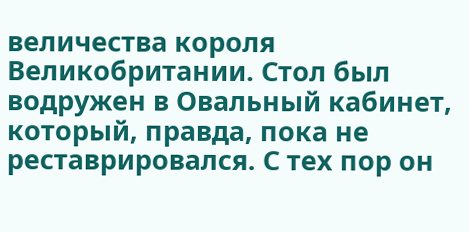величества короля Великобритании. Стол был водружен в Овальный кабинет, который, правда, пока не реставрировался. С тех пор он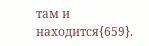там и находится{659}.